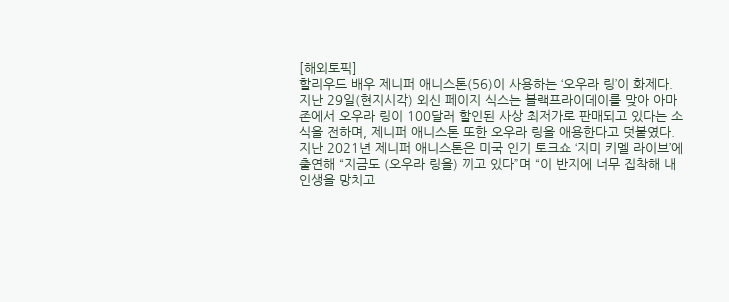[해외토픽]
할리우드 배우 제니퍼 애니스톤(56)이 사용하는 ‘오우라 링’이 화제다.
지난 29일(현지시각) 외신 페이지 식스는 블랙프라이데이를 맞아 아마존에서 오우라 링이 100달러 할인된 사상 최저가로 판매되고 있다는 소식을 전하며, 제니퍼 애니스톤 또한 오우라 링을 애용한다고 덧붙였다.
지난 2021년 제니퍼 애니스톤은 미국 인기 토크쇼 ‘지미 키멜 라이브’에 출연해 “지금도 (오우라 링을) 끼고 있다”며 “이 반지에 너무 집착해 내 인생을 망치고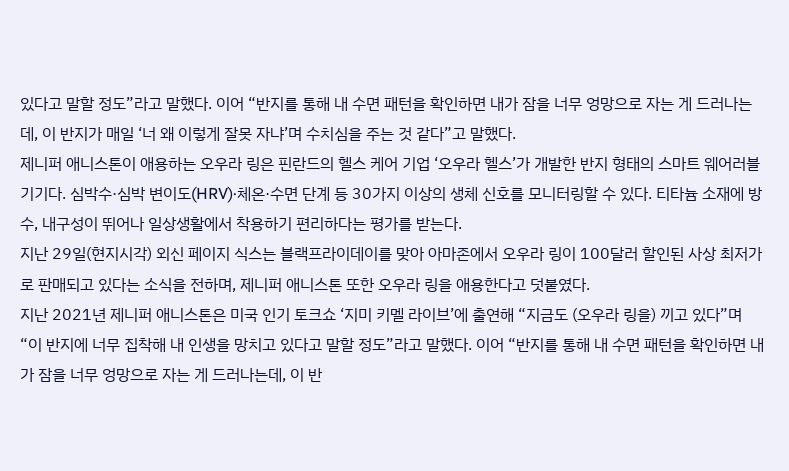있다고 말할 정도”라고 말했다. 이어 “반지를 통해 내 수면 패턴을 확인하면 내가 잠을 너무 엉망으로 자는 게 드러나는데, 이 반지가 매일 ‘너 왜 이렇게 잘못 자냐’며 수치심을 주는 것 같다”고 말했다.
제니퍼 애니스톤이 애용하는 오우라 링은 핀란드의 헬스 케어 기업 ‘오우라 헬스’가 개발한 반지 형태의 스마트 웨어러블 기기다. 심박수·심박 변이도(HRV)·체온·수면 단계 등 30가지 이상의 생체 신호를 모니터링할 수 있다. 티타늄 소재에 방수, 내구성이 뛰어나 일상생활에서 착용하기 편리하다는 평가를 받는다.
지난 29일(현지시각) 외신 페이지 식스는 블랙프라이데이를 맞아 아마존에서 오우라 링이 100달러 할인된 사상 최저가로 판매되고 있다는 소식을 전하며, 제니퍼 애니스톤 또한 오우라 링을 애용한다고 덧붙였다.
지난 2021년 제니퍼 애니스톤은 미국 인기 토크쇼 ‘지미 키멜 라이브’에 출연해 “지금도 (오우라 링을) 끼고 있다”며 “이 반지에 너무 집착해 내 인생을 망치고 있다고 말할 정도”라고 말했다. 이어 “반지를 통해 내 수면 패턴을 확인하면 내가 잠을 너무 엉망으로 자는 게 드러나는데, 이 반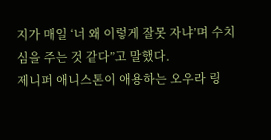지가 매일 ‘너 왜 이렇게 잘못 자냐’며 수치심을 주는 것 같다”고 말했다.
제니퍼 애니스톤이 애용하는 오우라 링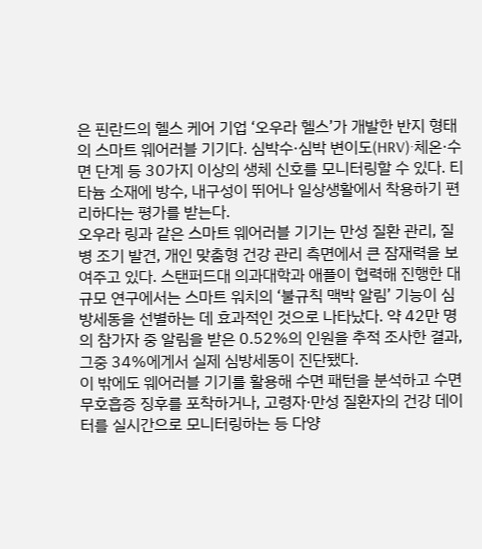은 핀란드의 헬스 케어 기업 ‘오우라 헬스’가 개발한 반지 형태의 스마트 웨어러블 기기다. 심박수·심박 변이도(HRV)·체온·수면 단계 등 30가지 이상의 생체 신호를 모니터링할 수 있다. 티타늄 소재에 방수, 내구성이 뛰어나 일상생활에서 착용하기 편리하다는 평가를 받는다.
오우라 링과 같은 스마트 웨어러블 기기는 만성 질환 관리, 질병 조기 발견, 개인 맞춤형 건강 관리 측면에서 큰 잠재력을 보여주고 있다. 스탠퍼드대 의과대학과 애플이 협력해 진행한 대규모 연구에서는 스마트 워치의 ‘불규칙 맥박 알림’ 기능이 심방세동을 선별하는 데 효과적인 것으로 나타났다. 약 42만 명의 참가자 중 알림을 받은 0.52%의 인원을 추적 조사한 결과, 그중 34%에게서 실제 심방세동이 진단됐다.
이 밖에도 웨어러블 기기를 활용해 수면 패턴을 분석하고 수면무호흡증 징후를 포착하거나, 고령자·만성 질환자의 건강 데이터를 실시간으로 모니터링하는 등 다양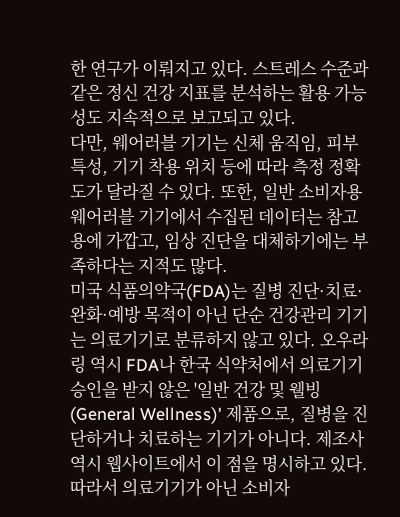한 연구가 이뤄지고 있다. 스트레스 수준과 같은 정신 건강 지표를 분석하는 활용 가능성도 지속적으로 보고되고 있다.
다만, 웨어러블 기기는 신체 움직임, 피부 특성, 기기 착용 위치 등에 따라 측정 정확도가 달라질 수 있다. 또한, 일반 소비자용 웨어러블 기기에서 수집된 데이터는 참고용에 가깝고, 임상 진단을 대체하기에는 부족하다는 지적도 많다.
미국 식품의약국(FDA)는 질병 진단·치료·완화·예방 목적이 아닌 단순 건강관리 기기는 의료기기로 분류하지 않고 있다. 오우라 링 역시 FDA나 한국 식약처에서 의료기기 승인을 받지 않은 '일반 건강 및 웰빙(General Wellness)' 제품으로, 질병을 진단하거나 치료하는 기기가 아니다. 제조사 역시 웹사이트에서 이 점을 명시하고 있다. 따라서 의료기기가 아닌 소비자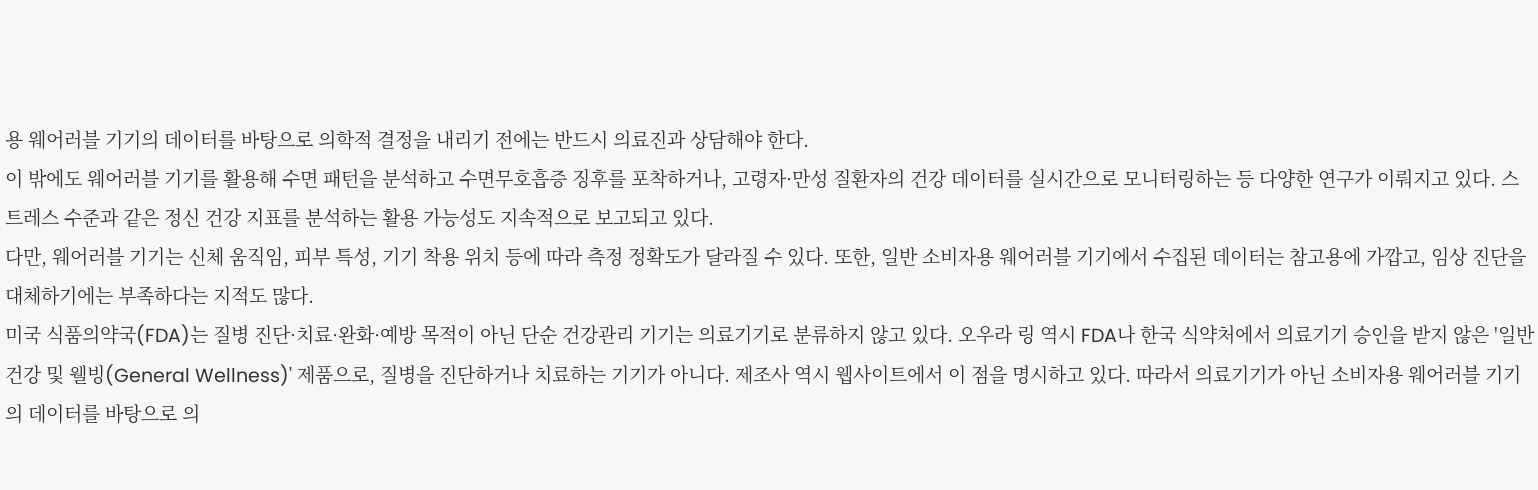용 웨어러블 기기의 데이터를 바탕으로 의학적 결정을 내리기 전에는 반드시 의료진과 상담해야 한다.
이 밖에도 웨어러블 기기를 활용해 수면 패턴을 분석하고 수면무호흡증 징후를 포착하거나, 고령자·만성 질환자의 건강 데이터를 실시간으로 모니터링하는 등 다양한 연구가 이뤄지고 있다. 스트레스 수준과 같은 정신 건강 지표를 분석하는 활용 가능성도 지속적으로 보고되고 있다.
다만, 웨어러블 기기는 신체 움직임, 피부 특성, 기기 착용 위치 등에 따라 측정 정확도가 달라질 수 있다. 또한, 일반 소비자용 웨어러블 기기에서 수집된 데이터는 참고용에 가깝고, 임상 진단을 대체하기에는 부족하다는 지적도 많다.
미국 식품의약국(FDA)는 질병 진단·치료·완화·예방 목적이 아닌 단순 건강관리 기기는 의료기기로 분류하지 않고 있다. 오우라 링 역시 FDA나 한국 식약처에서 의료기기 승인을 받지 않은 '일반 건강 및 웰빙(General Wellness)' 제품으로, 질병을 진단하거나 치료하는 기기가 아니다. 제조사 역시 웹사이트에서 이 점을 명시하고 있다. 따라서 의료기기가 아닌 소비자용 웨어러블 기기의 데이터를 바탕으로 의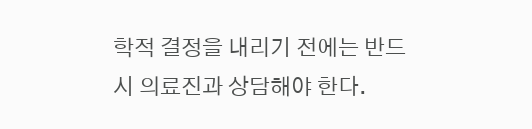학적 결정을 내리기 전에는 반드시 의료진과 상담해야 한다.